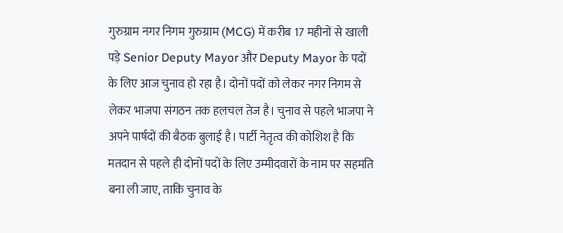गुरुग्राम नगर निगम गुरुग्राम (MCG) में करीब 17 महीनों से खाली पड़े Senior Deputy Mayor और Deputy Mayor के पदों के लिए आज चुनाव हो रहा है। दोनों पदों को लेकर नगर निगम से लेकर भाजपा संगठन तक हलचल तेज है। चुनाव से पहले भाजपा ने अपने पार्षदों की बैठक बुलाई है। पार्टी नेतृत्व की कोशिश है कि मतदान से पहले ही दोनों पदों के लिए उम्मीदवारों के नाम पर सहमति बना ली जाए, ताकि चुनाव के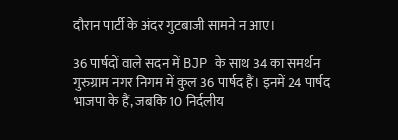दौरान पार्टी के अंदर गुटबाजी सामने न आए।

36 पार्षदों वाले सदन में BJP के साथ 34 का समर्थन
गुरुग्राम नगर निगम में कुल 36 पार्षद हैं। इनमें 24 पार्षद भाजपा के हैं, जबकि 10 निर्दलीय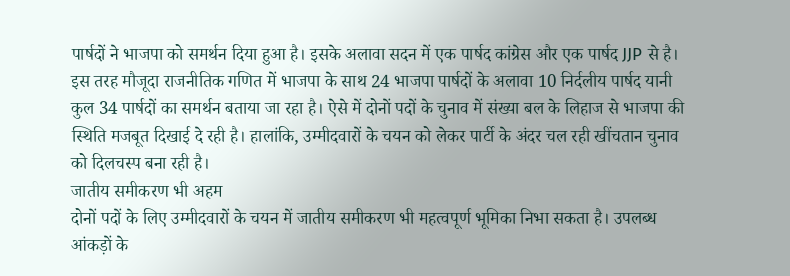पार्षदों ने भाजपा को समर्थन दिया हुआ है। इसके अलावा सदन में एक पार्षद कांग्रेस और एक पार्षद JJP से है। इस तरह मौजूदा राजनीतिक गणित में भाजपा के साथ 24 भाजपा पार्षदों के अलावा 10 निर्दलीय पार्षद यानी कुल 34 पार्षदों का समर्थन बताया जा रहा है। ऐसे में दोनों पदों के चुनाव में संख्या बल के लिहाज से भाजपा की स्थिति मजबूत दिखाई दे रही है। हालांकि, उम्मीदवारों के चयन को लेकर पार्टी के अंदर चल रही खींचतान चुनाव को दिलचस्प बना रही है।
जातीय समीकरण भी अहम
दोनों पदों के लिए उम्मीदवारों के चयन में जातीय समीकरण भी महत्वपूर्ण भूमिका निभा सकता है। उपलब्ध आंकड़ों के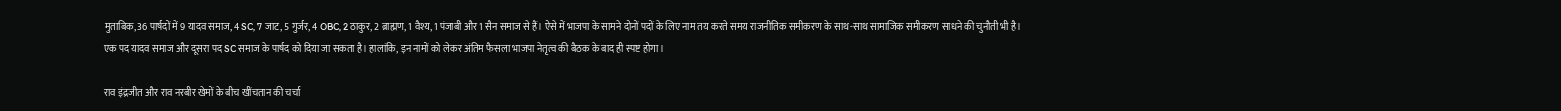मुताबिक, 36 पार्षदों में 9 यादव समाज, 4 SC, 7 जाट, 5 गुर्जर, 4 OBC, 2 ठाकुर, 2 ब्राह्मण, 1 वैश्य, 1 पंजाबी और 1 सैन समाज से हैं। ऐसे में भाजपा के सामने दोनों पदों के लिए नाम तय करते समय राजनीतिक समीकरण के साथ-साथ सामाजिक समीकरण साधने की चुनौती भी है। एक पद यादव समाज और दूसरा पद SC समाज के पार्षद को दिया जा सकता है। हालांकि, इन नामों को लेकर अंतिम फैसला भाजपा नेतृत्व की बैठक के बाद ही स्पष्ट होगा।

राव इंद्रजीत और राव नरबीर खेमों के बीच खींचतान की चर्चा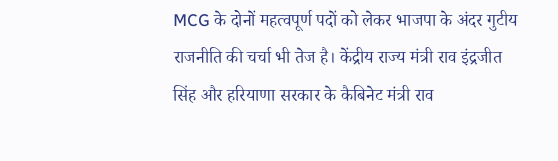MCG के दोनों महत्वपूर्ण पदों को लेकर भाजपा के अंदर गुटीय राजनीति की चर्चा भी तेज है। केंद्रीय राज्य मंत्री राव इंद्रजीत सिंह और हरियाणा सरकार के कैबिनेट मंत्री राव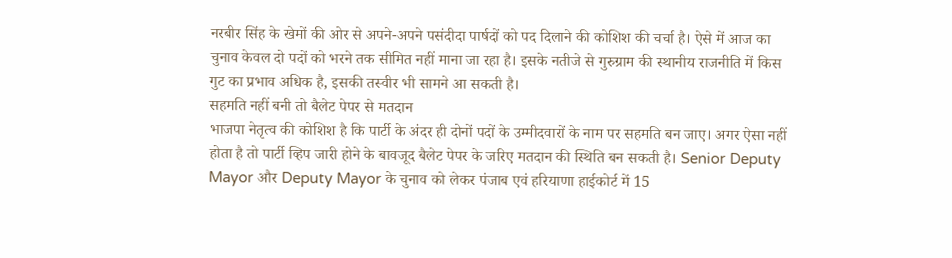नरबीर सिंह के खेमों की ओर से अपने-अपने पसंदीदा पार्षदों को पद दिलाने की कोशिश की चर्चा है। ऐसे में आज का चुनाव केवल दो पदों को भरने तक सीमित नहीं माना जा रहा है। इसके नतीजे से गुरुग्राम की स्थानीय राजनीति में किस गुट का प्रभाव अधिक है, इसकी तस्वीर भी सामने आ सकती है।
सहमति नहीं बनी तो बैलेट पेपर से मतदान
भाजपा नेतृत्व की कोशिश है कि पार्टी के अंदर ही दोनों पदों के उम्मीदवारों के नाम पर सहमति बन जाए। अगर ऐसा नहीं होता है तो पार्टी व्हिप जारी होने के बावजूद बैलेट पेपर के जरिए मतदान की स्थिति बन सकती है। Senior Deputy Mayor और Deputy Mayor के चुनाव को लेकर पंजाब एवं हरियाणा हाईकोर्ट में 15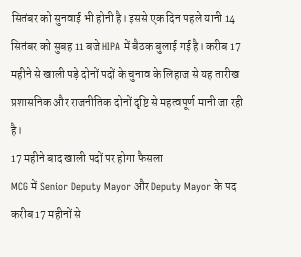सितंबर को सुनवाई भी होनी है। इससे एक दिन पहले यानी 14 सितंबर को सुबह 11 बजे HIPA में बैठक बुलाई गई है। करीब 17 महीने से खाली पड़े दोनों पदों के चुनाव के लिहाज से यह तारीख प्रशासनिक और राजनीतिक दोनों दृष्टि से महत्वपूर्ण मानी जा रही है।
17 महीने बाद खाली पदों पर होगा फैसला
MCG में Senior Deputy Mayor और Deputy Mayor के पद करीब 17 महीनों से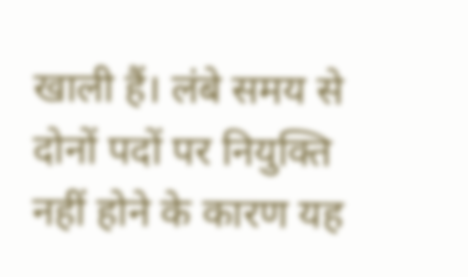खाली हैं। लंबे समय से दोनों पदों पर नियुक्ति नहीं होने के कारण यह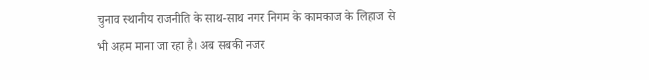चुनाव स्थानीय राजनीति के साथ-साथ नगर निगम के कामकाज के लिहाज से भी अहम माना जा रहा है। अब सबकी नजर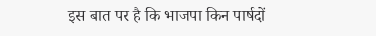इस बात पर है कि भाजपा किन पार्षदों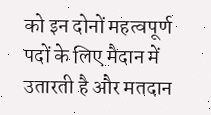को इन दोनों महत्वपूर्ण पदों के लिए मैदान में उतारती है और मतदान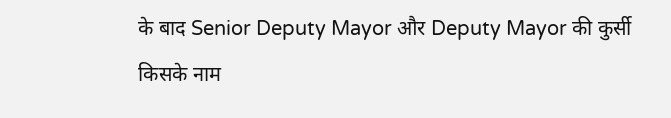के बाद Senior Deputy Mayor और Deputy Mayor की कुर्सी किसके नाम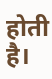होती है।